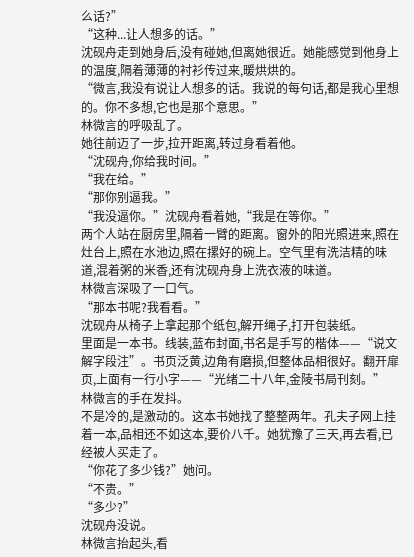么话?”
“这种...让人想多的话。”
沈砚舟走到她身后,没有碰她,但离她很近。她能感觉到他身上的温度,隔着薄薄的衬衫传过来,暖烘烘的。
“微言,我没有说让人想多的话。我说的每句话,都是我心里想的。你不多想,它也是那个意思。”
林微言的呼吸乱了。
她往前迈了一步,拉开距离,转过身看着他。
“沈砚舟,你给我时间。”
“我在给。”
“那你别逼我。”
“我没逼你。”沈砚舟看着她,“我是在等你。”
两个人站在厨房里,隔着一臂的距离。窗外的阳光照进来,照在灶台上,照在水池边,照在摞好的碗上。空气里有洗洁精的味道,混着粥的米香,还有沈砚舟身上洗衣液的味道。
林微言深吸了一口气。
“那本书呢?我看看。”
沈砚舟从椅子上拿起那个纸包,解开绳子,打开包装纸。
里面是一本书。线装,蓝布封面,书名是手写的楷体——“说文解字段注”。书页泛黄,边角有磨损,但整体品相很好。翻开扉页,上面有一行小字——“光绪二十八年,金陵书局刊刻。”
林微言的手在发抖。
不是冷的,是激动的。这本书她找了整整两年。孔夫子网上挂着一本,品相还不如这本,要价八千。她犹豫了三天,再去看,已经被人买走了。
“你花了多少钱?”她问。
“不贵。”
“多少?”
沈砚舟没说。
林微言抬起头,看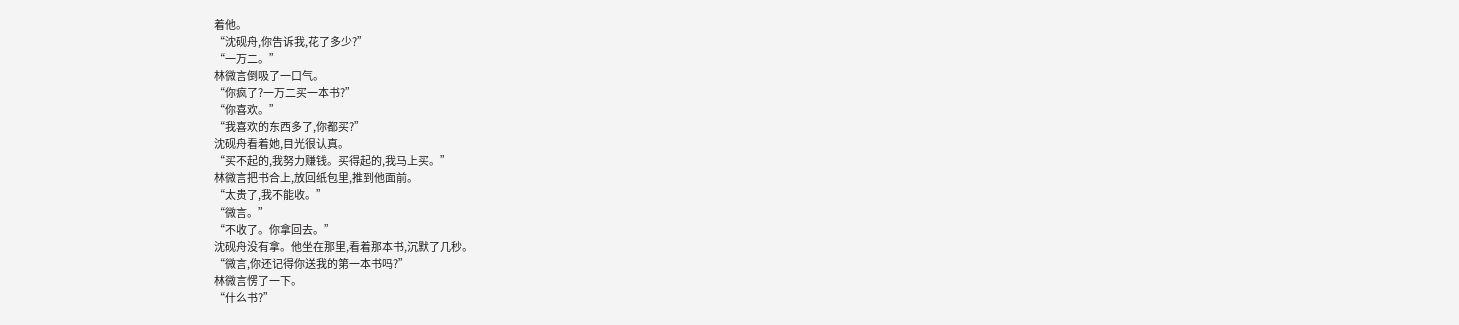着他。
“沈砚舟,你告诉我,花了多少?”
“一万二。”
林微言倒吸了一口气。
“你疯了?一万二买一本书?”
“你喜欢。”
“我喜欢的东西多了,你都买?”
沈砚舟看着她,目光很认真。
“买不起的,我努力赚钱。买得起的,我马上买。”
林微言把书合上,放回纸包里,推到他面前。
“太贵了,我不能收。”
“微言。”
“不收了。你拿回去。”
沈砚舟没有拿。他坐在那里,看着那本书,沉默了几秒。
“微言,你还记得你送我的第一本书吗?”
林微言愣了一下。
“什么书?”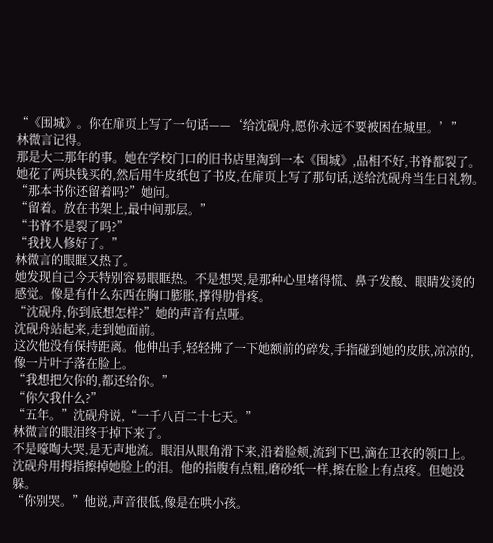“《围城》。你在扉页上写了一句话——‘给沈砚舟,愿你永远不要被困在城里。’”
林微言记得。
那是大二那年的事。她在学校门口的旧书店里淘到一本《围城》,品相不好,书脊都裂了。她花了两块钱买的,然后用牛皮纸包了书皮,在扉页上写了那句话,送给沈砚舟当生日礼物。
“那本书你还留着吗?”她问。
“留着。放在书架上,最中间那层。”
“书脊不是裂了吗?”
“我找人修好了。”
林微言的眼眶又热了。
她发现自己今天特别容易眼眶热。不是想哭,是那种心里堵得慌、鼻子发酸、眼睛发烫的感觉。像是有什么东西在胸口膨胀,撑得肋骨疼。
“沈砚舟,你到底想怎样?”她的声音有点哑。
沈砚舟站起来,走到她面前。
这次他没有保持距离。他伸出手,轻轻拂了一下她额前的碎发,手指碰到她的皮肤,凉凉的,像一片叶子落在脸上。
“我想把欠你的,都还给你。”
“你欠我什么?”
“五年。”沈砚舟说,“一千八百二十七天。”
林微言的眼泪终于掉下来了。
不是嚎啕大哭,是无声地流。眼泪从眼角滑下来,沿着脸颊,流到下巴,滴在卫衣的领口上。
沈砚舟用拇指擦掉她脸上的泪。他的指腹有点粗,磨砂纸一样,擦在脸上有点疼。但她没躲。
“你别哭。”他说,声音很低,像是在哄小孩。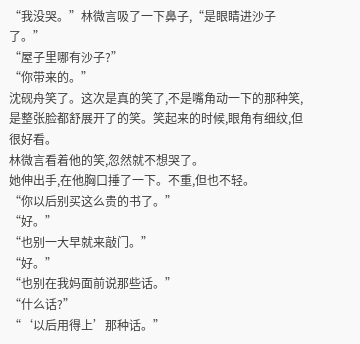“我没哭。”林微言吸了一下鼻子,“是眼睛进沙子了。”
“屋子里哪有沙子?”
“你带来的。”
沈砚舟笑了。这次是真的笑了,不是嘴角动一下的那种笑,是整张脸都舒展开了的笑。笑起来的时候,眼角有细纹,但很好看。
林微言看着他的笑,忽然就不想哭了。
她伸出手,在他胸口捶了一下。不重,但也不轻。
“你以后别买这么贵的书了。”
“好。”
“也别一大早就来敲门。”
“好。”
“也别在我妈面前说那些话。”
“什么话?”
“‘以后用得上’那种话。”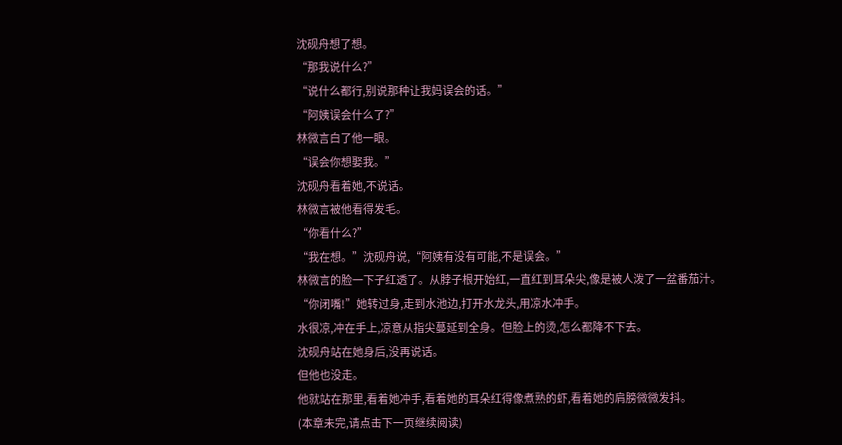沈砚舟想了想。
“那我说什么?”
“说什么都行,别说那种让我妈误会的话。”
“阿姨误会什么了?”
林微言白了他一眼。
“误会你想娶我。”
沈砚舟看着她,不说话。
林微言被他看得发毛。
“你看什么?”
“我在想。”沈砚舟说,“阿姨有没有可能,不是误会。”
林微言的脸一下子红透了。从脖子根开始红,一直红到耳朵尖,像是被人泼了一盆番茄汁。
“你闭嘴!”她转过身,走到水池边,打开水龙头,用凉水冲手。
水很凉,冲在手上,凉意从指尖蔓延到全身。但脸上的烫,怎么都降不下去。
沈砚舟站在她身后,没再说话。
但他也没走。
他就站在那里,看着她冲手,看着她的耳朵红得像煮熟的虾,看着她的肩膀微微发抖。
(本章未完,请点击下一页继续阅读)